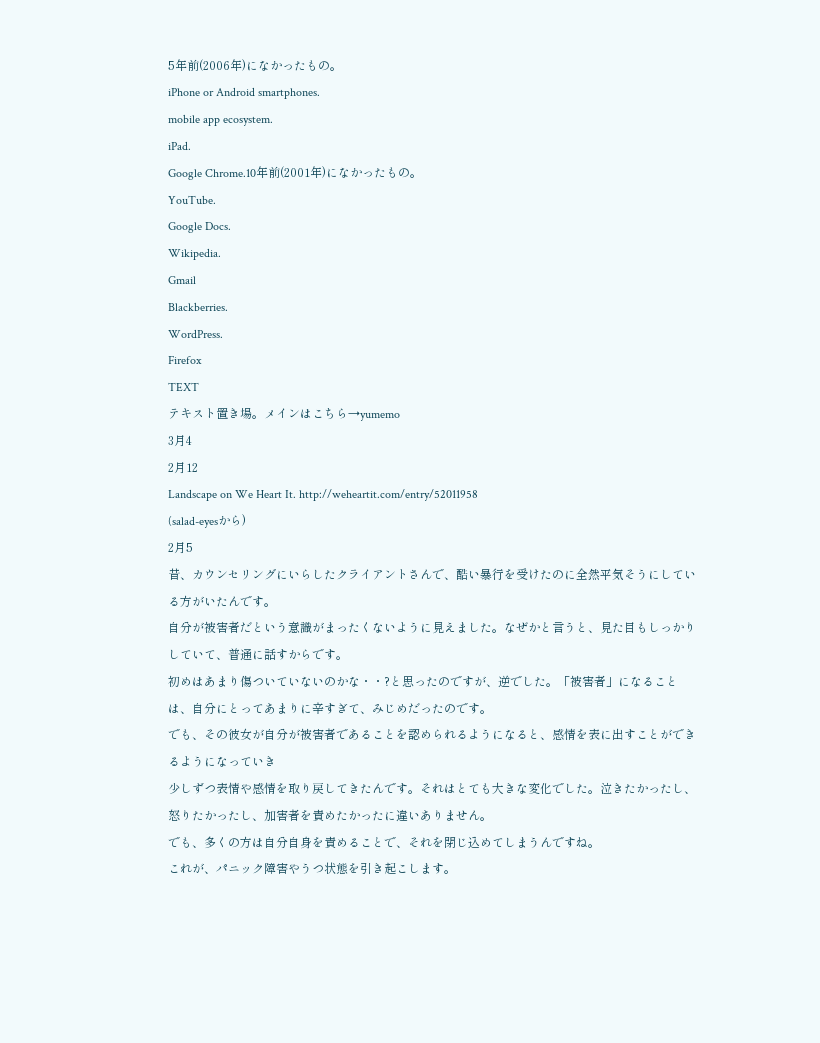5年前(2006年)になかったもの。
iPhone or Android smartphones.
mobile app ecosystem.
iPad.
Google Chrome.10年前(2001年)になかったもの。
YouTube.
Google Docs.
Wikipedia.
Gmail
Blackberries.
WordPress.
Firefox
TEXT
テキスト置き場。メインはこちら→yumemo
3月4
2月12
Landscape on We Heart It. http://weheartit.com/entry/52011958
(salad-eyesから)
2月5
昔、カウンセリングにいらしたクライアントさんで、酷い暴行を受けたのに全然平気そうにしている方がいたんです。
自分が被害者だという意識がまったくないように見えました。なぜかと言うと、見た目もしっかりしていて、普通に話すからです。
初めはあまり傷ついていないのかな・・?と思ったのですが、逆でした。「被害者」になることは、自分にとってあまりに辛すぎて、みじめだったのです。
でも、その彼女が自分が被害者であることを認められるようになると、感情を表に出すことができるようになっていき
少しずつ表情や感情を取り戻してきたんです。それはとても大きな変化でした。泣きたかったし、怒りたかったし、加害者を責めたかったに違いありません。
でも、多くの方は自分自身を責めることで、それを閉じ込めてしまうんですね。
これが、パニック障害やうつ状態を引き起こします。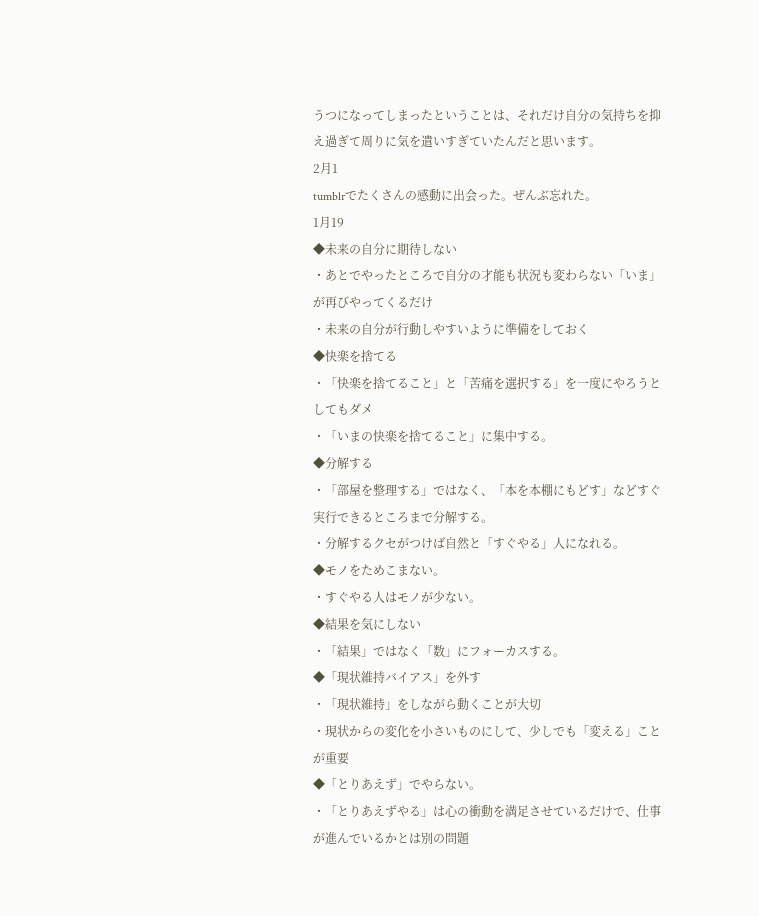うつになってしまったということは、それだけ自分の気持ちを抑え過ぎて周りに気を遣いすぎていたんだと思います。
2月1
tumblrでたくさんの感動に出会った。ぜんぶ忘れた。
1月19
◆未来の自分に期待しない
・あとでやったところで自分の才能も状況も変わらない「いま」が再びやってくるだけ
・未来の自分が行動しやすいように準備をしておく
◆快楽を捨てる
・「快楽を捨てること」と「苦痛を選択する」を一度にやろうとしてもダメ
・「いまの快楽を捨てること」に集中する。
◆分解する
・「部屋を整理する」ではなく、「本を本棚にもどす」などすぐ実行できるところまで分解する。
・分解するクセがつけば自然と「すぐやる」人になれる。
◆モノをためこまない。
・すぐやる人はモノが少ない。
◆結果を気にしない
・「結果」ではなく「数」にフォーカスする。
◆「現状維持バイアス」を外す
・「現状維持」をしながら動くことが大切
・現状からの変化を小さいものにして、少しでも「変える」ことが重要
◆「とりあえず」でやらない。
・「とりあえずやる」は心の衝動を満足させているだけで、仕事が進んでいるかとは別の問題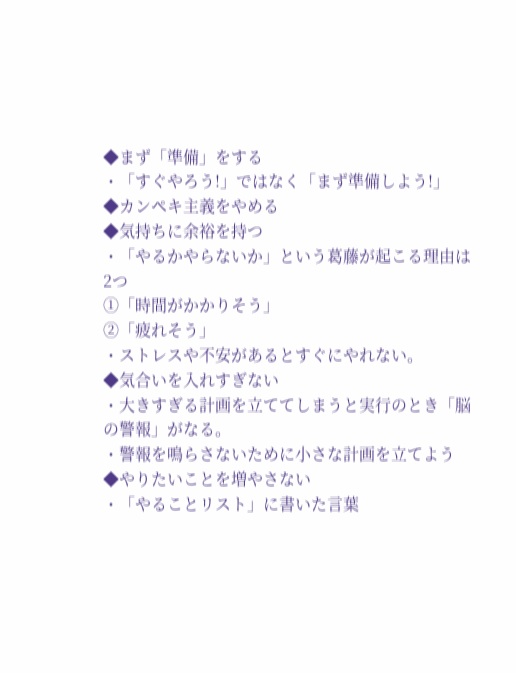◆まず「準備」をする
・「すぐやろう!」ではなく「まず準備しよう!」
◆カンペキ主義をやめる
◆気持ちに余裕を持つ
・「やるかやらないか」という葛藤が起こる理由は2つ
①「時間がかかりそう」
②「疲れそう」
・ストレスや不安があるとすぐにやれない。
◆気合いを入れすぎない
・大きすぎる計画を立ててしまうと実行のとき「脳の警報」がなる。
・警報を鳴らさないために小さな計画を立てよう
◆やりたいことを増やさない
・「やることリスト」に書いた言葉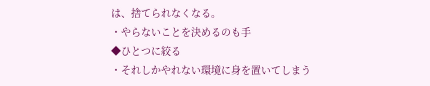は、捨てられなくなる。
・やらないことを決めるのも手
◆ひとつに絞る
・それしかやれない環境に身を置いてしまう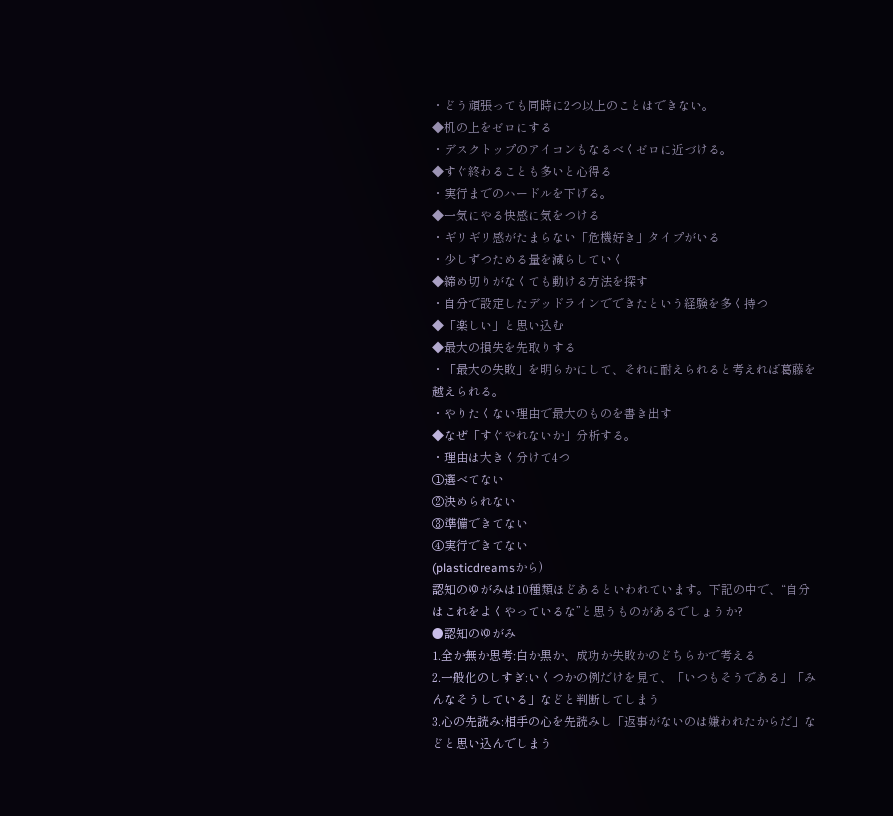・どう頑張っても同時に2つ以上のことはできない。
◆机の上をゼロにする
・デスクトップのアイコンもなるべくゼロに近づける。
◆すぐ終わることも多いと心得る
・実行までのハードルを下げる。
◆一気にやる快感に気をつける
・ギリギリ感がたまらない「危機好き」タイプがいる
・少しずつためる量を減らしていく
◆締め切りがなくても動ける方法を探す
・自分で設定したデッドラインでできたという経験を多く持つ
◆「楽しい」と思い込む
◆最大の損失を先取りする
・「最大の失敗」を明らかにして、それに耐えられると考えれば葛藤を越えられる。
・やりたくない理由で最大のものを書き出す
◆なぜ「すぐやれないか」分析する。
・理由は大きく分けて4つ
①選べてない
②決められない
③準備できてない
④実行できてない
(plasticdreamsから)
認知のゆがみは10種類ほどあるといわれています。下記の中で、“自分はこれをよくやっているな”と思うものがあるでしょうか?
●認知のゆがみ
1.全か無か思考:白か黒か、成功か失敗かのどちらかで考える
2.一般化のしすぎ:いくつかの例だけを見て、「いつもそうである」「みんなそうしている」などと判断してしまう
3.心の先読み:相手の心を先読みし「返事がないのは嫌われたからだ」などと思い込んでしまう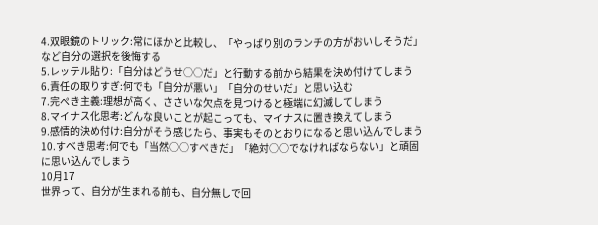4.双眼鏡のトリック:常にほかと比較し、「やっぱり別のランチの方がおいしそうだ」など自分の選択を後悔する
5.レッテル貼り:「自分はどうせ○○だ」と行動する前から結果を決め付けてしまう
6.責任の取りすぎ:何でも「自分が悪い」「自分のせいだ」と思い込む
7.完ぺき主義:理想が高く、ささいな欠点を見つけると極端に幻滅してしまう
8.マイナス化思考:どんな良いことが起こっても、マイナスに置き換えてしまう
9.感情的決め付け:自分がそう感じたら、事実もそのとおりになると思い込んでしまう
10.すべき思考:何でも「当然○○すべきだ」「絶対○○でなければならない」と頑固に思い込んでしまう
10月17
世界って、自分が生まれる前も、自分無しで回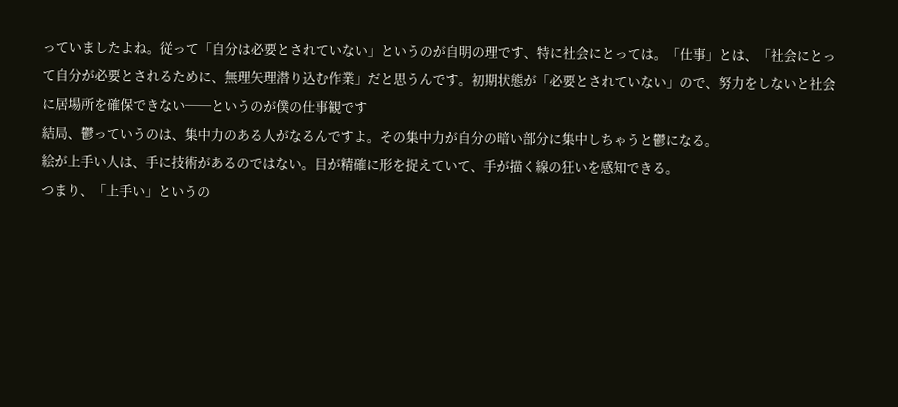っていましたよね。従って「自分は必要とされていない」というのが自明の理です、特に社会にとっては。「仕事」とは、「社会にとって自分が必要とされるために、無理矢理潜り込む作業」だと思うんです。初期状態が「必要とされていない」ので、努力をしないと社会に居場所を確保できない──というのが僕の仕事観です
結局、鬱っていうのは、集中力のある人がなるんですよ。その集中力が自分の暗い部分に集中しちゃうと鬱になる。
絵が上手い人は、手に技術があるのではない。目が精確に形を捉えていて、手が描く線の狂いを感知できる。
つまり、「上手い」というの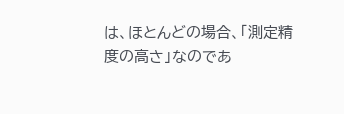は、ほとんどの場合、「測定精度の高さ」なのであ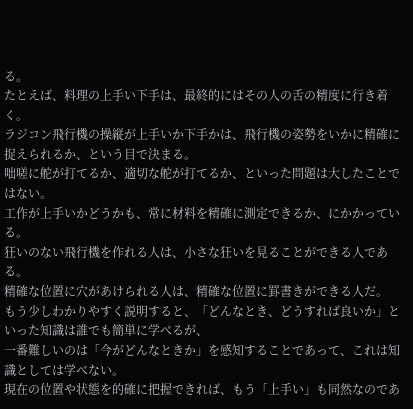る。
たとえば、料理の上手い下手は、最終的にはその人の舌の精度に行き着く。
ラジコン飛行機の操縦が上手いか下手かは、飛行機の姿勢をいかに精確に捉えられるか、という目で決まる。
咄嗟に舵が打てるか、適切な舵が打てるか、といった問題は大したことではない。
工作が上手いかどうかも、常に材料を精確に測定できるか、にかかっている。
狂いのない飛行機を作れる人は、小さな狂いを見ることができる人である。
精確な位置に穴があけられる人は、精確な位置に罫書きができる人だ。
もう少しわかりやすく説明すると、「どんなとき、どうすれば良いか」といった知識は誰でも簡単に学べるが、
一番難しいのは「今がどんなときか」を感知することであって、これは知識としては学べない。
現在の位置や状態を的確に把握できれば、もう「上手い」も同然なのであ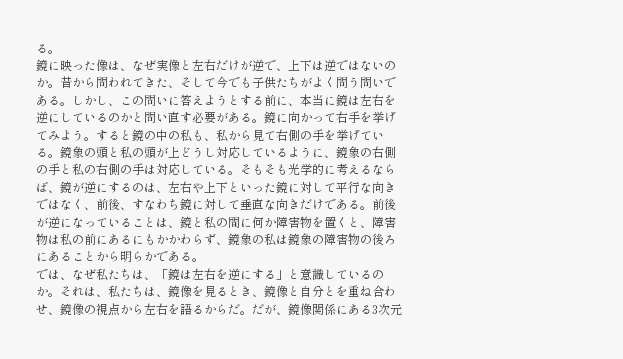る。
鏡に映った像は、なぜ実像と左右だけが逆で、上下は逆ではないのか。昔から問われてきた、そして今でも子供たちがよく問う問いである。しかし、この問いに答えようとする前に、本当に鏡は左右を逆にしているのかと問い直す必要がある。鏡に向かって右手を挙げてみよう。すると鏡の中の私も、私から見て右側の手を挙げている。鏡象の頭と私の頭が上どうし対応しているように、鏡象の右側の手と私の右側の手は対応している。そもそも光学的に考えるならば、鏡が逆にするのは、左右や上下といった鏡に対して平行な向きではなく、前後、すなわち鏡に対して垂直な向きだけである。前後が逆になっていることは、鏡と私の間に何か障害物を置くと、障害物は私の前にあるにもかかわらず、鏡象の私は鏡象の障害物の後ろにあることから明らかである。
では、なぜ私たちは、「鏡は左右を逆にする」と意識しているのか。それは、私たちは、鏡像を見るとき、鏡像と自分とを重ね合わせ、鏡像の視点から左右を語るからだ。だが、鏡像関係にある3次元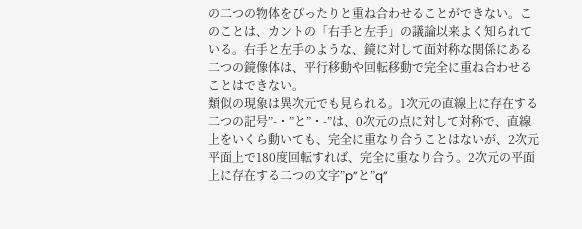の二つの物体をぴったりと重ね合わせることができない。このことは、カントの「右手と左手」の議論以来よく知られている。右手と左手のような、鏡に対して面対称な関係にある二つの鏡像体は、平行移動や回転移動で完全に重ね合わせることはできない。
類似の現象は異次元でも見られる。1次元の直線上に存在する二つの記号”-・”と”・-”は、0次元の点に対して対称で、直線上をいくら動いても、完全に重なり合うことはないが、2次元平面上で180度回転すれば、完全に重なり合う。2次元の平面上に存在する二つの文字”p”と”q”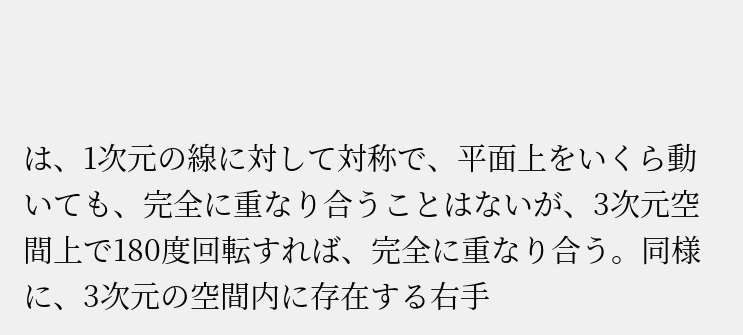は、1次元の線に対して対称で、平面上をいくら動いても、完全に重なり合うことはないが、3次元空間上で180度回転すれば、完全に重なり合う。同様に、3次元の空間内に存在する右手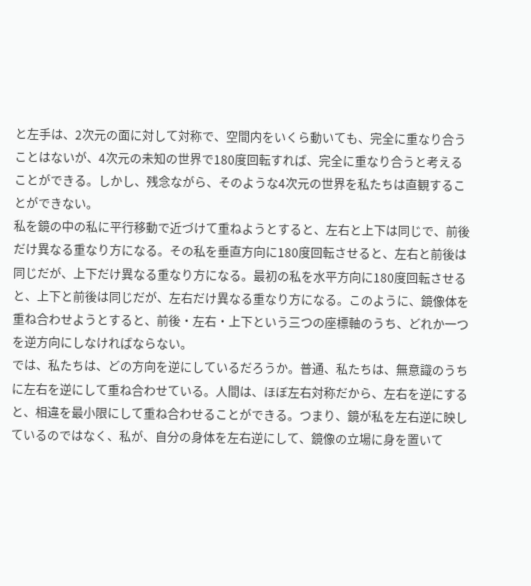と左手は、2次元の面に対して対称で、空間内をいくら動いても、完全に重なり合うことはないが、4次元の未知の世界で180度回転すれば、完全に重なり合うと考えることができる。しかし、残念ながら、そのような4次元の世界を私たちは直観することができない。
私を鏡の中の私に平行移動で近づけて重ねようとすると、左右と上下は同じで、前後だけ異なる重なり方になる。その私を垂直方向に180度回転させると、左右と前後は同じだが、上下だけ異なる重なり方になる。最初の私を水平方向に180度回転させると、上下と前後は同じだが、左右だけ異なる重なり方になる。このように、鏡像体を重ね合わせようとすると、前後・左右・上下という三つの座標軸のうち、どれか一つを逆方向にしなければならない。
では、私たちは、どの方向を逆にしているだろうか。普通、私たちは、無意識のうちに左右を逆にして重ね合わせている。人間は、ほぼ左右対称だから、左右を逆にすると、相違を最小限にして重ね合わせることができる。つまり、鏡が私を左右逆に映しているのではなく、私が、自分の身体を左右逆にして、鏡像の立場に身を置いて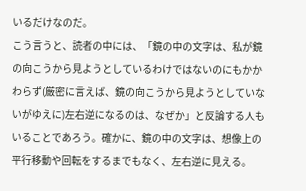いるだけなのだ。
こう言うと、読者の中には、「鏡の中の文字は、私が鏡の向こうから見ようとしているわけではないのにもかかわらず(厳密に言えば、鏡の向こうから見ようとしていないがゆえに)左右逆になるのは、なぜか」と反論する人もいることであろう。確かに、鏡の中の文字は、想像上の平行移動や回転をするまでもなく、左右逆に見える。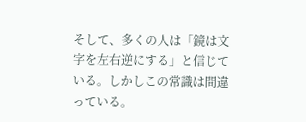そして、多くの人は「鏡は文字を左右逆にする」と信じている。しかしこの常識は間違っている。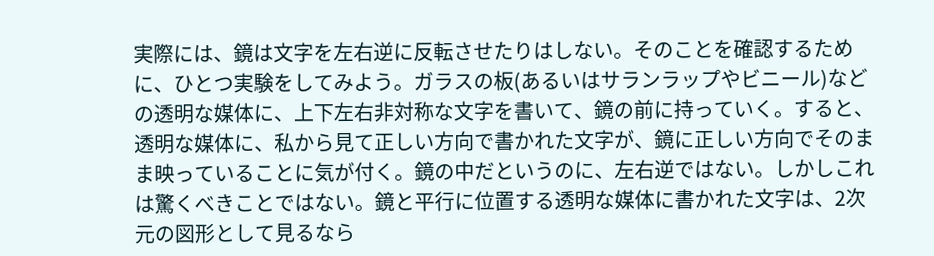実際には、鏡は文字を左右逆に反転させたりはしない。そのことを確認するために、ひとつ実験をしてみよう。ガラスの板(あるいはサランラップやビニール)などの透明な媒体に、上下左右非対称な文字を書いて、鏡の前に持っていく。すると、透明な媒体に、私から見て正しい方向で書かれた文字が、鏡に正しい方向でそのまま映っていることに気が付く。鏡の中だというのに、左右逆ではない。しかしこれは驚くべきことではない。鏡と平行に位置する透明な媒体に書かれた文字は、2次元の図形として見るなら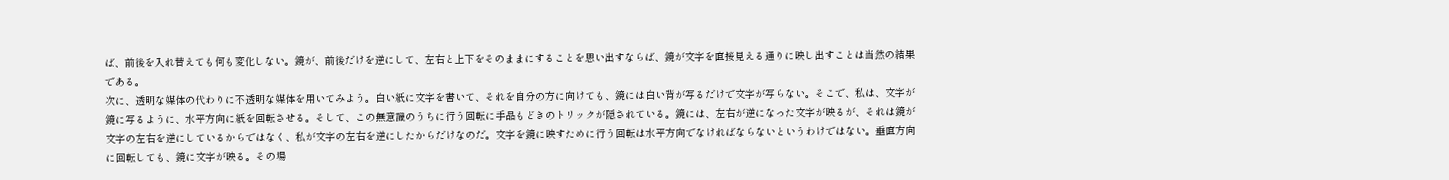ば、前後を入れ替えても何も変化しない。鏡が、前後だけを逆にして、左右と上下をそのままにすることを思い出すならば、鏡が文字を直接見える通りに映し出すことは当然の結果である。
次に、透明な媒体の代わりに不透明な媒体を用いてみよう。白い紙に文字を書いて、それを自分の方に向けても、鏡には白い背が写るだけで文字が写らない。そこで、私は、文字が鏡に写るように、水平方向に紙を回転させる。そして、この無意識のうちに行う回転に手品もどきのトリックが隠されている。鏡には、左右が逆になった文字が映るが、それは鏡が文字の左右を逆にしているからではなく、私が文字の左右を逆にしたからだけなのだ。文字を鏡に映すために行う回転は水平方向でなければならないというわけではない。垂直方向に回転しても、鏡に文字が映る。その場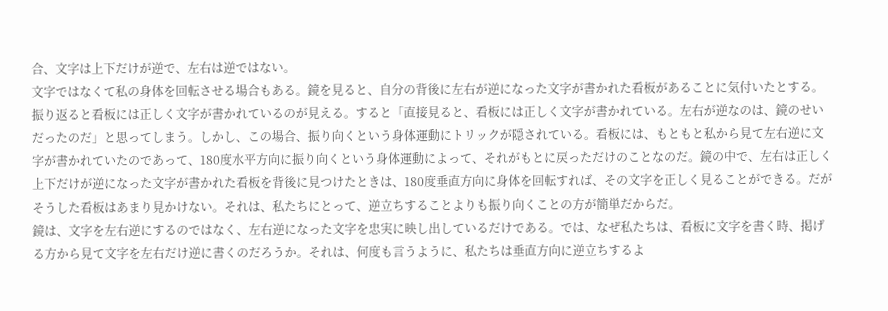合、文字は上下だけが逆で、左右は逆ではない。
文字ではなくて私の身体を回転させる場合もある。鏡を見ると、自分の背後に左右が逆になった文字が書かれた看板があることに気付いたとする。振り返ると看板には正しく文字が書かれているのが見える。すると「直接見ると、看板には正しく文字が書かれている。左右が逆なのは、鏡のせいだったのだ」と思ってしまう。しかし、この場合、振り向くという身体運動にトリックが隠されている。看板には、もともと私から見て左右逆に文字が書かれていたのであって、180度水平方向に振り向くという身体運動によって、それがもとに戻っただけのことなのだ。鏡の中で、左右は正しく上下だけが逆になった文字が書かれた看板を背後に見つけたときは、180度垂直方向に身体を回転すれば、その文字を正しく見ることができる。だがそうした看板はあまり見かけない。それは、私たちにとって、逆立ちすることよりも振り向くことの方が簡単だからだ。
鏡は、文字を左右逆にするのではなく、左右逆になった文字を忠実に映し出しているだけである。では、なぜ私たちは、看板に文字を書く時、掲げる方から見て文字を左右だけ逆に書くのだろうか。それは、何度も言うように、私たちは垂直方向に逆立ちするよ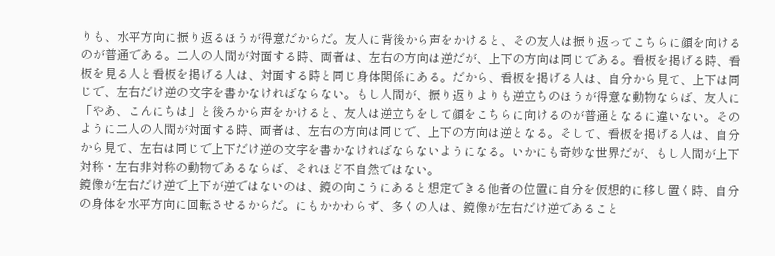りも、水平方向に振り返るほうが得意だからだ。友人に背後から声をかけると、その友人は振り返ってこちらに顔を向けるのが普通である。二人の人間が対面する時、両者は、左右の方向は逆だが、上下の方向は同じである。看板を掲げる時、看板を見る人と看板を掲げる人は、対面する時と同じ身体関係にある。だから、看板を掲げる人は、自分から見て、上下は同じで、左右だけ逆の文字を書かなければならない。もし人間が、振り返りよりも逆立ちのほうが得意な動物ならば、友人に「やあ、こんにちは」と後ろから声をかけると、友人は逆立ちをして顔をこちらに向けるのが普通となるに違いない。そのように二人の人間が対面する時、両者は、左右の方向は同じで、上下の方向は逆となる。そして、看板を掲げる人は、自分から見て、左右は同じで上下だけ逆の文字を書かなければならないようになる。いかにも奇妙な世界だが、もし人間が上下対称・左右非対称の動物であるならば、それほど不自然ではない。
鏡像が左右だけ逆で上下が逆ではないのは、鏡の向こうにあると想定できる他者の位置に自分を仮想的に移し置く時、自分の身体を水平方向に回転させるからだ。にもかかわらず、多くの人は、鏡像が左右だけ逆であること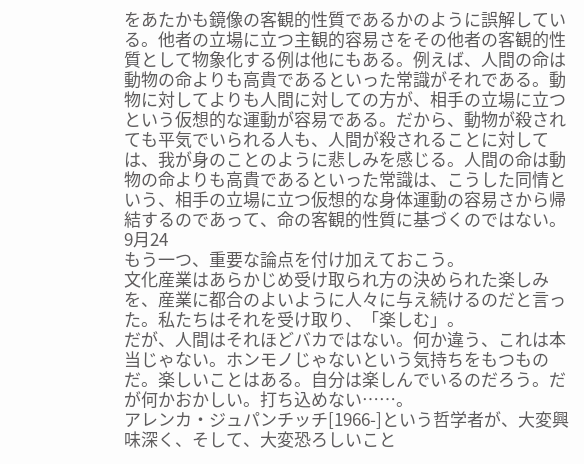をあたかも鏡像の客観的性質であるかのように誤解している。他者の立場に立つ主観的容易さをその他者の客観的性質として物象化する例は他にもある。例えば、人間の命は動物の命よりも高貴であるといった常識がそれである。動物に対してよりも人間に対しての方が、相手の立場に立つという仮想的な運動が容易である。だから、動物が殺されても平気でいられる人も、人間が殺されることに対しては、我が身のことのように悲しみを感じる。人間の命は動物の命よりも高貴であるといった常識は、こうした同情という、相手の立場に立つ仮想的な身体運動の容易さから帰結するのであって、命の客観的性質に基づくのではない。
9月24
もう一つ、重要な論点を付け加えておこう。
文化産業はあらかじめ受け取られ方の決められた楽しみを、産業に都合のよいように人々に与え続けるのだと言った。私たちはそれを受け取り、「楽しむ」。
だが、人間はそれほどバカではない。何か違う、これは本当じゃない。ホンモノじゃないという気持ちをもつものだ。楽しいことはある。自分は楽しんでいるのだろう。だが何かおかしい。打ち込めない……。
アレンカ・ジュパンチッチ[1966-]という哲学者が、大変興味深く、そして、大変恐ろしいこと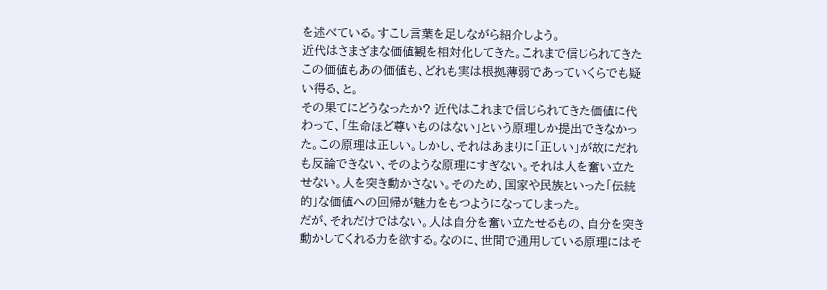を述べている。すこし言葉を足しながら紹介しよう。
近代はさまざまな価値観を相対化してきた。これまで信じられてきたこの価値もあの価値も、どれも実は根拠薄弱であっていくらでも疑い得る、と。
その果てにどうなったか? 近代はこれまで信じられてきた価値に代わって、「生命ほど尊いものはない」という原理しか提出できなかった。この原理は正しい。しかし、それはあまりに「正しい」が故にだれも反論できない、そのような原理にすぎない。それは人を奮い立たせない。人を突き動かさない。そのため、国家や民族といった「伝統的」な価値への回帰が魅力をもつようになってしまった。
だが、それだけではない。人は自分を奮い立たせるもの、自分を突き動かしてくれる力を欲する。なのに、世間で通用している原理にはそ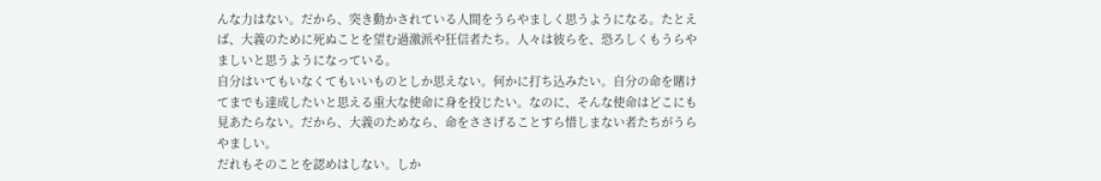んな力はない。だから、突き動かされている人間をうらやましく思うようになる。たとえば、大義のために死ぬことを望む過激派や狂信者たち。人々は彼らを、恐ろしくもうらやましいと思うようになっている。
自分はいてもいなくてもいいものとしか思えない。何かに打ち込みたい。自分の命を賭けてまでも達成したいと思える重大な使命に身を投じたい。なのに、そんな使命はどこにも見あたらない。だから、大義のためなら、命をささげることすら惜しまない者たちがうらやましい。
だれもそのことを認めはしない。しか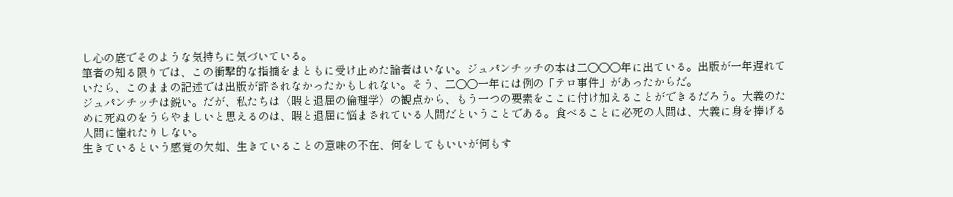し心の底でそのような気持ちに気づいている。
筆者の知る限りでは、この衝撃的な指摘をまともに受け止めた論者はいない。ジュパンチッチの本は二〇〇〇年に出ている。出版が一年遅れていたら、このままの記述では出版が許されなかったかもしれない。そう、二〇〇一年には例の「テロ事件」があったからだ。
ジュパンチッチは鋭い。だが、私たちは〈暇と退屈の倫理学〉の観点から、もう一つの要素をここに付け加えることができるだろう。大義のために死ぬのをうらやましいと思えるのは、暇と退屈に悩まされている人間だということである。食べることに必死の人間は、大義に身を捧げる人間に憧れたりしない。
生きているという感覚の欠如、生きていることの意味の不在、何をしてもいいが何もす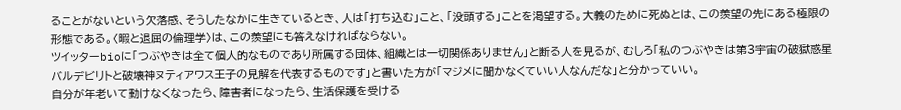ることがないという欠落感、そうしたなかに生きているとき、人は「打ち込む」こと、「没頭する」ことを渇望する。大義のために死ぬとは、この羨望の先にある極限の形態である。〈暇と退屈の倫理学〉は、この羨望にも答えなければならない。
ツイッターbioに「つぶやきは全て個人的なものであり所属する団体、組織とは一切関係ありません」と断る人を見るが、むしろ「私のつぶやきは第3宇宙の破獄惑星バルデビリトと破壊神ヌティアワス王子の見解を代表するものです」と書いた方が「マジメに聞かなくていい人なんだな」と分かっていい。
自分が年老いて動けなくなったら、障害者になったら、生活保護を受ける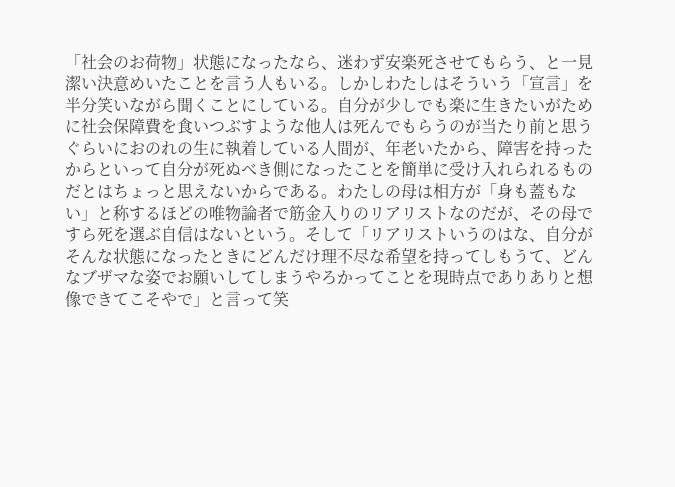「社会のお荷物」状態になったなら、迷わず安楽死させてもらう、と一見潔い決意めいたことを言う人もいる。しかしわたしはそういう「宣言」を半分笑いながら聞くことにしている。自分が少しでも楽に生きたいがために社会保障費を食いつぶすような他人は死んでもらうのが当たり前と思うぐらいにおのれの生に執着している人間が、年老いたから、障害を持ったからといって自分が死ぬべき側になったことを簡単に受け入れられるものだとはちょっと思えないからである。わたしの母は相方が「身も蓋もない」と称するほどの唯物論者で筋金入りのリアリストなのだが、その母ですら死を選ぶ自信はないという。そして「リアリストいうのはな、自分がそんな状態になったときにどんだけ理不尽な希望を持ってしもうて、どんなブザマな姿でお願いしてしまうやろかってことを現時点でありありと想像できてこそやで」と言って笑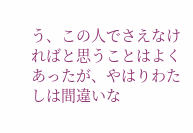う、この人でさえなければと思うことはよくあったが、やはりわたしは間違いな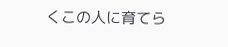くこの人に育てら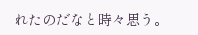れたのだなと時々思う。